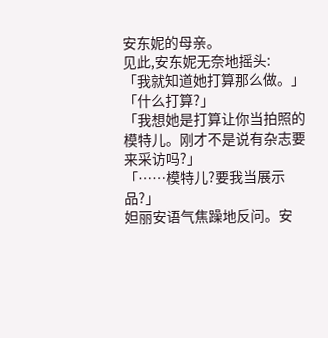安东妮的母亲。
见此,安东妮无奈地摇头:
「我就知道她打算那么做。」
「什么打算?」
「我想她是打算让你当拍照的模特儿。刚才不是说有杂志要来采访吗?」
「……模特儿?要我当展示品?」
妲丽安语气焦躁地反问。安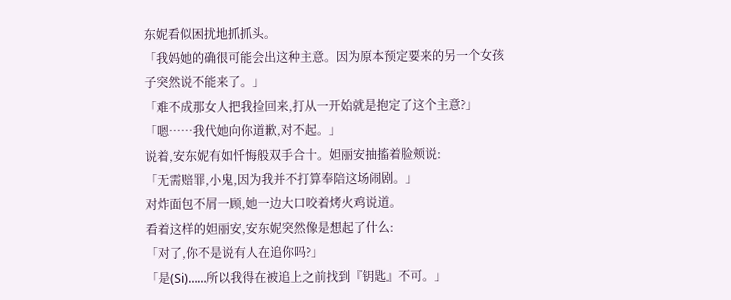东妮看似困扰地抓抓头。
「我妈她的确很可能会出这种主意。因为原本预定要来的另一个女孩子突然说不能来了。」
「难不成那女人把我捡回来,打从一开始就是抱定了这个主意?」
「嗯……我代她向你道歉,对不起。」
说着,安东妮有如忏悔般双手合十。妲丽安抽搐着脸颊说:
「无需赔罪,小鬼,因为我并不打算奉陪这场闹剧。」
对炸面包不屑一顾,她一边大口咬着烤火鸡说道。
看着这样的妲丽安,安东妮突然像是想起了什么:
「对了,你不是说有人在追你吗?」
「是(Si)……所以我得在被追上之前找到『钥匙』不可。」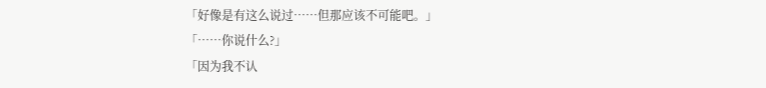「好像是有这么说过……但那应该不可能吧。」
「……你说什么?」
「因为我不认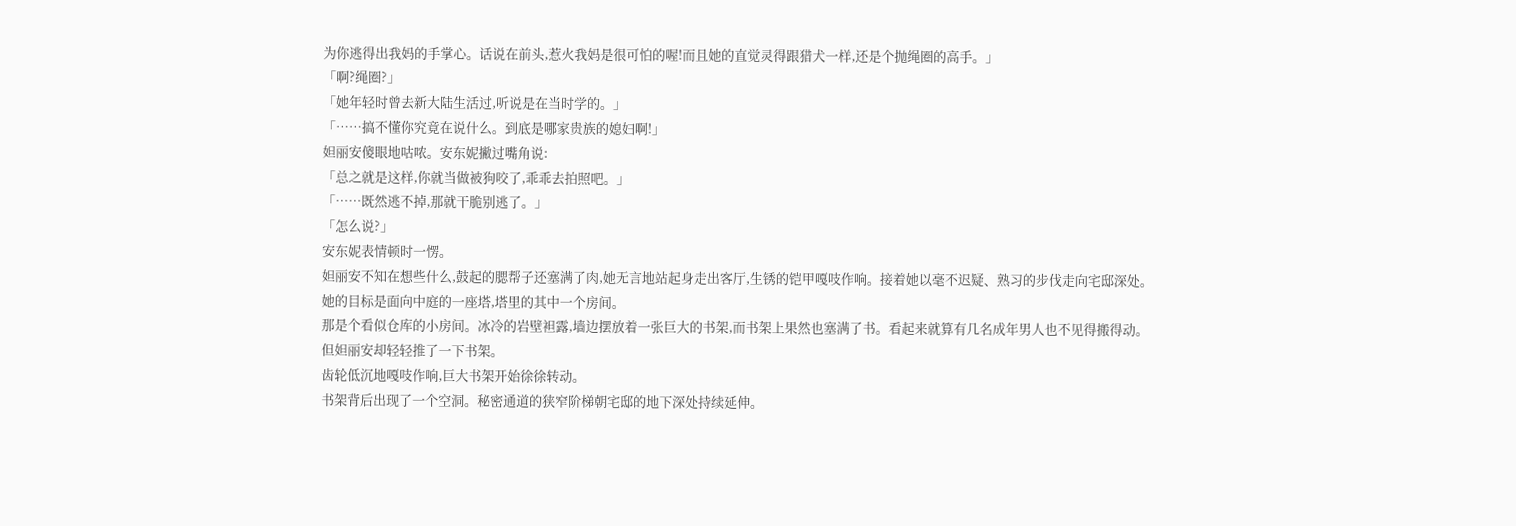为你逃得出我妈的手掌心。话说在前头,惹火我妈是很可怕的喔!而且她的直觉灵得跟猎犬一样,还是个抛绳圈的高手。」
「啊?绳圈?」
「她年轻时曾去新大陆生活过,听说是在当时学的。」
「……搞不懂你究竟在说什么。到底是哪家贵族的媳妇啊!」
妲丽安傻眼地咕哝。安东妮撇过嘴角说:
「总之就是这样,你就当做被狗咬了,乖乖去拍照吧。」
「……既然逃不掉,那就干脆别逃了。」
「怎么说?」
安东妮表情顿时一愣。
妲丽安不知在想些什么,鼓起的腮帮子还塞满了肉,她无言地站起身走出客厅,生锈的铠甲嘎吱作响。接着她以毫不迟疑、熟习的步伐走向宅邸深处。
她的目标是面向中庭的一座塔,塔里的其中一个房间。
那是个看似仓库的小房间。冰冷的岩壁袒露,墙边摆放着一张巨大的书架,而书架上果然也塞满了书。看起来就算有几名成年男人也不见得搬得动。
但妲丽安却轻轻推了一下书架。
齿轮低沉地嘎吱作响,巨大书架开始徐徐转动。
书架背后出现了一个空洞。秘密通道的狭窄阶梯朝宅邸的地下深处持续延伸。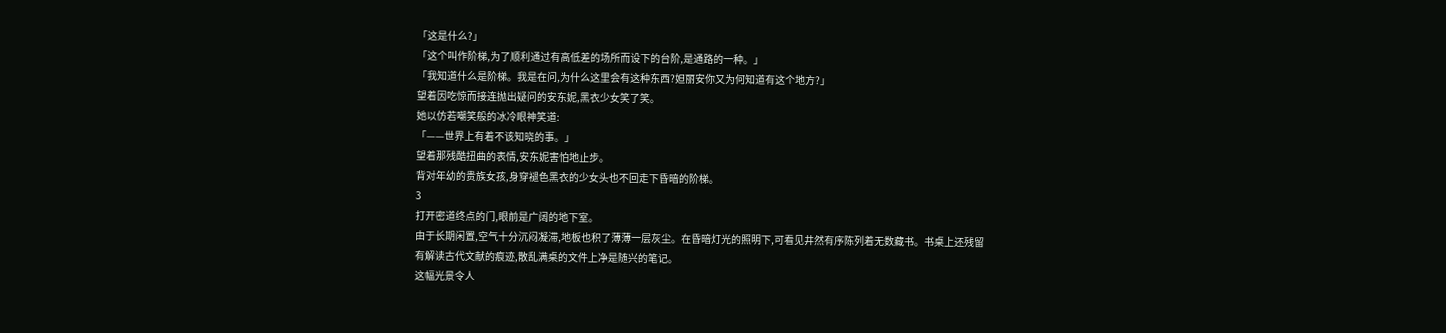「这是什么?」
「这个叫作阶梯,为了顺利通过有高低差的场所而设下的台阶,是通路的一种。」
「我知道什么是阶梯。我是在问,为什么这里会有这种东西?妲丽安你又为何知道有这个地方?」
望着因吃惊而接连抛出疑问的安东妮,黑衣少女笑了笑。
她以仿若嘲笑般的冰冷眼神笑道:
「——世界上有着不该知晓的事。」
望着那残酷扭曲的表情,安东妮害怕地止步。
背对年幼的贵族女孩,身穿褪色黑衣的少女头也不回走下昏暗的阶梯。
3
打开密道终点的门,眼前是广阔的地下室。
由于长期闲置,空气十分沉闷凝滞,地板也积了薄薄一层灰尘。在昏暗灯光的照明下,可看见井然有序陈列着无数藏书。书桌上还残留有解读古代文献的痕迹,散乱满桌的文件上净是随兴的笔记。
这幅光景令人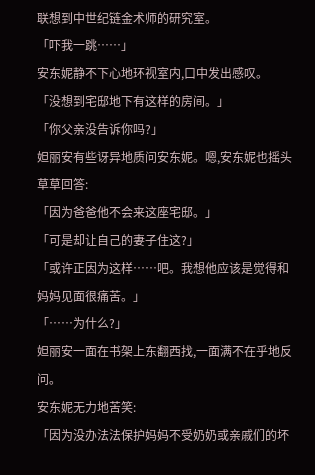联想到中世纪链金术师的研究室。
「吓我一跳……」
安东妮静不下心地环视室内,口中发出感叹。
「没想到宅邸地下有这样的房间。」
「你父亲没告诉你吗?」
妲丽安有些讶异地质问安东妮。嗯,安东妮也摇头草草回答:
「因为爸爸他不会来这座宅邸。」
「可是却让自己的妻子住这?」
「或许正因为这样……吧。我想他应该是觉得和妈妈见面很痛苦。」
「……为什么?」
妲丽安一面在书架上东翻西找,一面满不在乎地反问。
安东妮无力地苦笑:
「因为没办法法保护妈妈不受奶奶或亲戚们的坏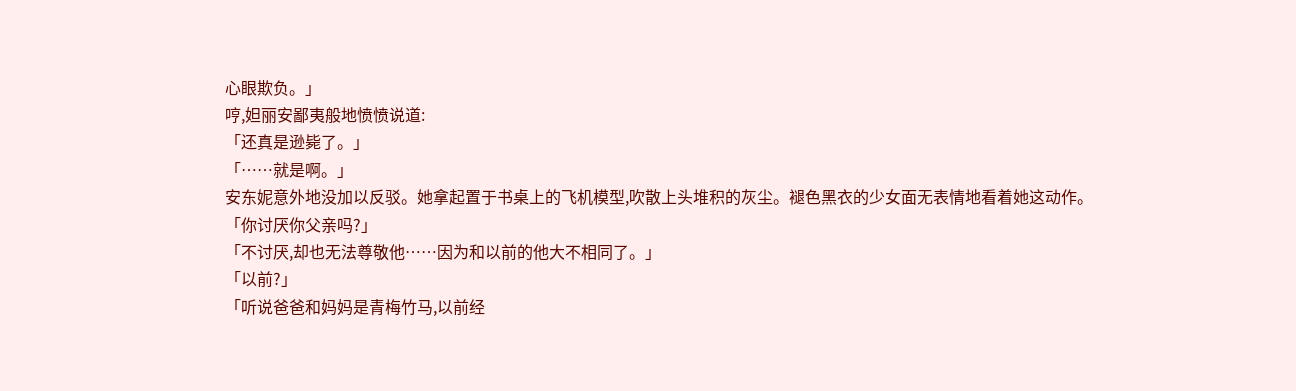心眼欺负。」
哼,妲丽安鄙夷般地愤愤说道:
「还真是逊毙了。」
「……就是啊。」
安东妮意外地没加以反驳。她拿起置于书桌上的飞机模型,吹散上头堆积的灰尘。褪色黑衣的少女面无表情地看着她这动作。
「你讨厌你父亲吗?」
「不讨厌,却也无法尊敬他……因为和以前的他大不相同了。」
「以前?」
「听说爸爸和妈妈是青梅竹马,以前经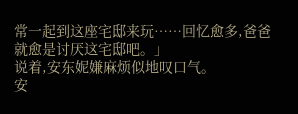常一起到这座宅邸来玩……回忆愈多,爸爸就愈是讨厌这宅邸吧。」
说着,安东妮嫌麻烦似地叹口气。
安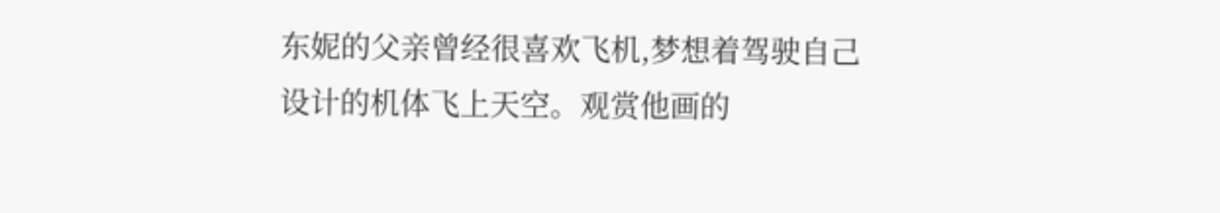东妮的父亲曾经很喜欢飞机,梦想着驾驶自己设计的机体飞上天空。观赏他画的